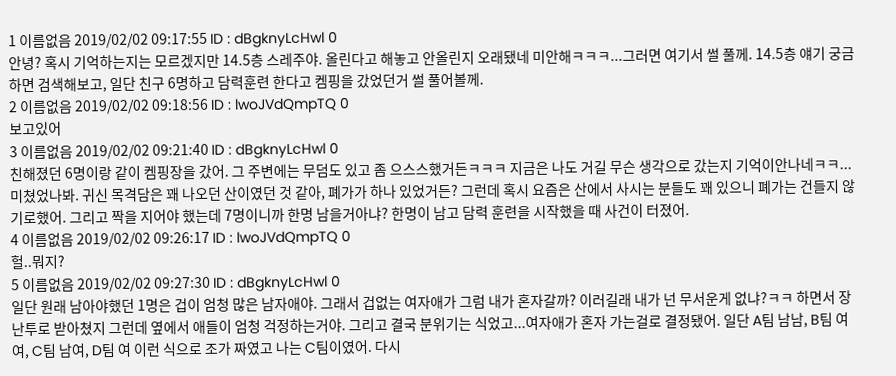1 이름없음 2019/02/02 09:17:55 ID : dBgknyLcHwl 0
안녕? 혹시 기억하는지는 모르겠지만 14.5층 스레주야. 올린다고 해놓고 안올린지 오래됐네 미안해ㅋㅋㅋ...그러면 여기서 썰 풀께. 14.5층 얘기 궁금하면 검색해보고, 일단 친구 6명하고 담력훈련 한다고 켐핑을 갔었던거 썰 풀어볼께.
2 이름없음 2019/02/02 09:18:56 ID : lwoJVdQmpTQ 0
보고있어
3 이름없음 2019/02/02 09:21:40 ID : dBgknyLcHwl 0
친해졌던 6명이랑 같이 켐핑장을 갔어. 그 주변에는 무덤도 있고 좀 으스스했거든ㅋㅋㅋ 지금은 나도 거길 무슨 생각으로 갔는지 기억이안나네ㅋㅋ...미쳤었나봐. 귀신 목격담은 꽤 나오던 산이였던 것 같아, 폐가가 하나 있었거든? 그런데 혹시 요즘은 산에서 사시는 분들도 꽤 있으니 폐가는 건들지 않기로했어. 그리고 짝을 지어야 했는데 7명이니까 한명 남을거아냐? 한명이 남고 담력 훈련을 시작했을 때 사건이 터졌어.
4 이름없음 2019/02/02 09:26:17 ID : lwoJVdQmpTQ 0
헐..뭐지?
5 이름없음 2019/02/02 09:27:30 ID : dBgknyLcHwl 0
일단 원래 남아야했던 1명은 겁이 엄청 많은 남자애야. 그래서 겁없는 여자애가 그럼 내가 혼자갈까? 이러길래 내가 넌 무서운게 없냐?ㅋㅋ 하면서 장난투로 받아쳤지 그런데 옆에서 애들이 엄청 걱정하는거야. 그리고 결국 분위기는 식었고...여자애가 혼자 가는걸로 결정됐어. 일단 A팀 남남, B팀 여여, C팀 남여, D팀 여 이런 식으로 조가 짜였고 나는 C팀이였어. 다시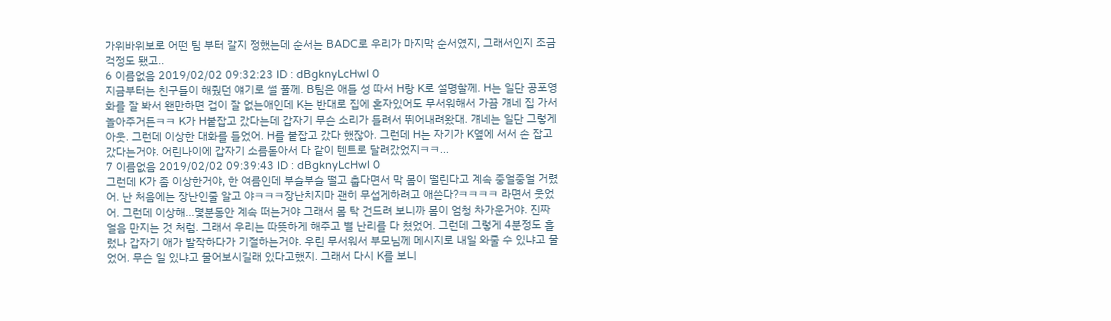가위바위보로 어떤 팀 부터 갈지 정했는데 순서는 BADC로 우리가 마지막 순서였지, 그래서인지 조금 걱정도 됐고..
6 이름없음 2019/02/02 09:32:23 ID : dBgknyLcHwl 0
지금부터는 친구들이 해줬던 얘기로 썰 풀께. B팀은 애들 성 따서 H랑 K로 설명할께. H는 일단 공포영화를 잘 봐서 왠만하면 겁이 잘 없는애인데 K는 반대로 집에 혼자있어도 무서워해서 가끔 걔네 집 가서 놀아주거든ㅋㅋ K가 H붙잡고 갔다는데 갑자기 무슨 소리가 들려서 뛰어내려왔대. 걔네는 일단 그렇게 아웃. 그런데 이상한 대화를 들었어. H를 붙잡고 갔다 했잖아. 그런데 H는 자기가 K옆에 서서 손 잡고 갔다는거야. 어린나이에 갑자기 소름돋아서 다 같이 텐트로 달려갔었지ㅋㅋ...
7 이름없음 2019/02/02 09:39:43 ID : dBgknyLcHwl 0
그런데 K가 좀 이상한거야, 한 여름인데 부슬부슬 떨고 춥다면서 막 몸이 떨린다고 계속 중얼중얼 거렸어. 난 처음에는 장난인줄 알고 야ㅋㅋㅋ장난치지마 괜히 무섭게하려고 애쓴다?ㅋㅋㅋㅋ 라면서 웃었어. 그런데 이상해...몇분동안 계속 떠는거야 그래서 몸 탁 건드려 보니까 몸이 엄청 차가운거야. 진짜 얼음 만지는 것 처럼. 그래서 우리는 따뜻하게 해주고 별 난리를 다 쳤었어. 그런데 그렇게 4분정도 흘렀나 갑자기 애가 발작하다가 기절하는거야. 우린 무서워서 부모님께 메시지로 내일 와줄 수 있냐고 물었어. 무슨 일 있냐고 물어보시길래 있다고했지. 그래서 다시 K를 보니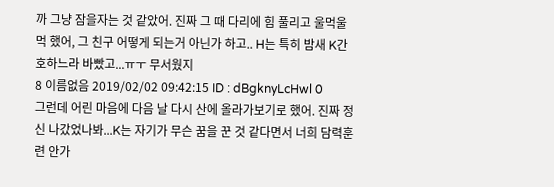까 그냥 잠을자는 것 같았어. 진짜 그 때 다리에 힘 풀리고 울먹울먹 했어, 그 친구 어떻게 되는거 아닌가 하고.. H는 특히 밤새 K간호하느라 바빴고...ㅠㅜ 무서웠지
8 이름없음 2019/02/02 09:42:15 ID : dBgknyLcHwl 0
그런데 어린 마음에 다음 날 다시 산에 올라가보기로 했어. 진짜 정신 나갔었나봐...K는 자기가 무슨 꿈을 꾼 것 같다면서 너희 담력훈련 안가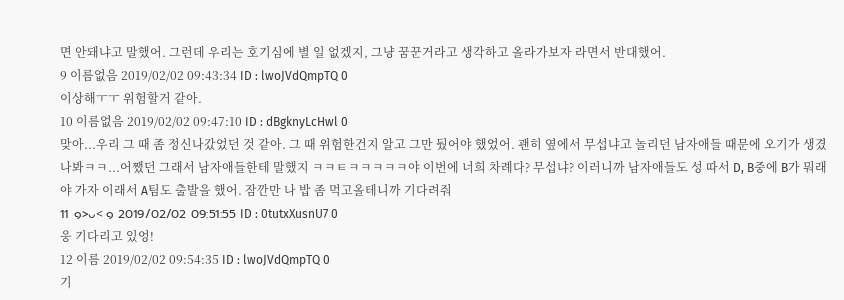면 안돼냐고 말했어. 그런데 우리는 호기심에 별 일 없겠지, 그냥 꿈꾼거라고 생각하고 올라가보자 라면서 반대했어.
9 이름없음 2019/02/02 09:43:34 ID : lwoJVdQmpTQ 0
이상해ㅜㅜ 위험할거 같아.
10 이름없음 2019/02/02 09:47:10 ID : dBgknyLcHwl 0
맞아...우리 그 때 좀 정신나갔었던 것 같아. 그 때 위험한건지 알고 그만 뒀어야 했었어. 괜히 옆에서 무섭냐고 놀리던 남자애들 때문에 오기가 생겼나봐ㅋㅋ...어쨌던 그래서 남자애들한테 말했지 ㅋㅋㅌㅋㅋㅋㅋㅋ야 이번에 너희 차례다? 무섭냐? 이러니까 남자애들도 성 따서 D, B중에 B가 뭐래 야 가자 이래서 A팀도 출발을 했어. 잠깐만 나 밥 좀 먹고올테니까 기다려줘
11 ๑>ᴗ< ๑ 2019/02/02 09:51:55 ID : 0tutxXusnU7 0
웅 기다리고 있엉!
12 이름 2019/02/02 09:54:35 ID : lwoJVdQmpTQ 0
기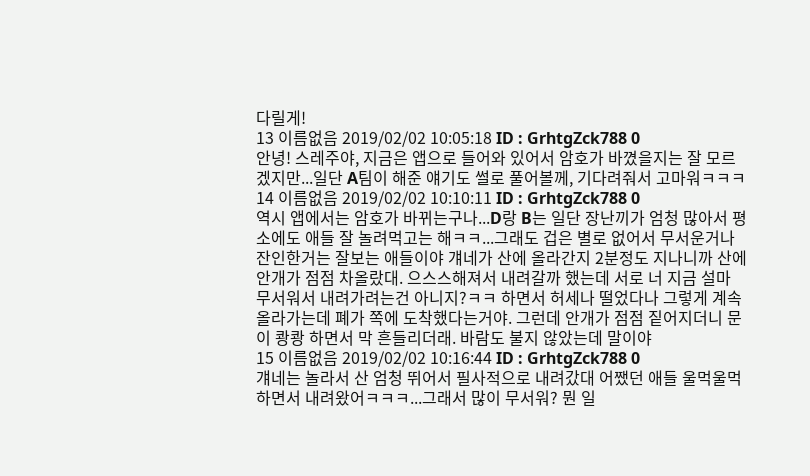다릴게!
13 이름없음 2019/02/02 10:05:18 ID : GrhtgZck788 0
안녕! 스레주야, 지금은 앱으로 들어와 있어서 암호가 바꼈을지는 잘 모르겠지만...일단 A팀이 해준 얘기도 썰로 풀어볼께, 기다려줘서 고마워ㅋㅋㅋ
14 이름없음 2019/02/02 10:10:11 ID : GrhtgZck788 0
역시 앱에서는 암호가 바뀌는구나...D랑 B는 일단 장난끼가 엄청 많아서 평소에도 애들 잘 놀려먹고는 해ㅋㅋ...그래도 겁은 별로 없어서 무서운거나 잔인한거는 잘보는 애들이야 걔네가 산에 올라간지 2분정도 지나니까 산에 안개가 점점 차올랐대. 으스스해져서 내려갈까 했는데 서로 너 지금 설마 무서워서 내려가려는건 아니지?ㅋㅋ 하면서 허세나 떨었다나 그렇게 계속 올라가는데 폐가 쪽에 도착했다는거야. 그런데 안개가 점점 짙어지더니 문이 쾅쾅 하면서 막 흔들리더래. 바람도 불지 않았는데 말이야
15 이름없음 2019/02/02 10:16:44 ID : GrhtgZck788 0
걔네는 놀라서 산 엄청 뛰어서 필사적으로 내려갔대 어쨌던 애들 울먹울먹하면서 내려왔어ㅋㅋㅋ...그래서 많이 무서워? 뭔 일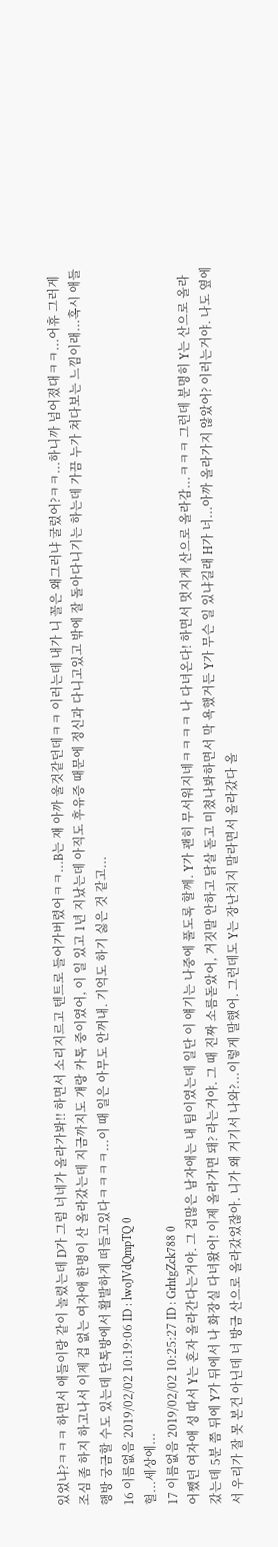있었냐?ㅋㅋㅋ 하면서 애들이랑 같이 놀렸는데 D가 그럼 너네가 올라가봐!! 하면서 소리지르고 텐트로 들어가버렸어ㅋㅋ...B는 쟤 아까 울것같던데ㅋㅋ 이러는데 내가 니 꼴은 왜그러냐 굴렀어?ㅋㅋ...하니까 넘어졌대ㅋㅋ...어휴 그러게 조심 좀 하지 하고나서 이제 겁 없는 여자애 한명이 산 올라갔는데 지금까지도 걔랑 카톡 중이였어, 이 일 있고 1년 지났는데 아직도 후유증 때문에 정신과 다니고있고 밖에 잘 돌아다니기는 하는데 가끔 누가 쳐다보는 느낌이래...혹시 애들 행방 궁금할 수도 있는데 단톡방에서 활발하게 떠들고있다ㅋㅋㅋㅋ...이 때 일은 아무도 안꺼내. 기억도 하기 싫은 것 같고...
16 이름없음 2019/02/02 10:19:06 ID : lwoJVdQmpTQ 0
헐...세상에...
17 이름없음 2019/02/02 10:25:27 ID : GrhtgZck788 0
어쨌던 여자애 성 따서 Y는 혼자 올라간다는거야. 그 겁많은 남자애는 내 팀이였는데 일단 이 얘기는 나중에 풀도록 할께. Y가 괜히 무서워지네ㅋㅋㅋㅋ 나 다녀온다! 하면서 멋지게 산으로 올라감...ㅋㅋㅋ 그런데 분명히 Y는 산으로 올라갔는데 5분 쯤 뒤에 Y가 뒤에서 나 화장실 다녀왔어! 이제 올라가면 돼? 라는거야. 그 때 진짜 소름돋았어, 거짓말 안하고 닭살 돋고 미쳤나봐하면서 막 욕했거든 Y가 무슨 일 있냐길래 H가 너...아까 올라가지 않았어? 이러는거야. 나도 옆에서 우리가 잘 못 본건 아닌데 너 방금 산으로 올라갔었잖아. 니가 왜 거기서 나와?...이렇게 말했어. 그런데도 Y는 장난치지 말라면서 올라갔다 올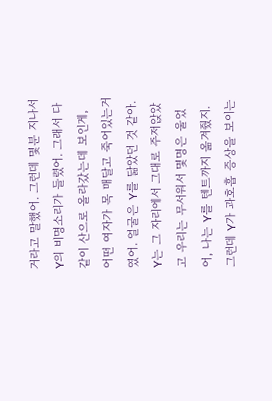거라고 말했어. 그런데 몇분 지나서 Y의 비명소리가 들렸어. 그래서 다같이 산으로 올라갔는데 보인게, 어떤 여자가 목 매달고 죽어있는거였어. 얼굴은 Y를 닮았던 것 같아. Y는 그 자리에서 그대로 주저앉았고 우리는 무서워서 몇명은 울었어, 나는 Y를 텐트까지 옮겨줬지. 그런데 Y가 과호흡 증상을 보이는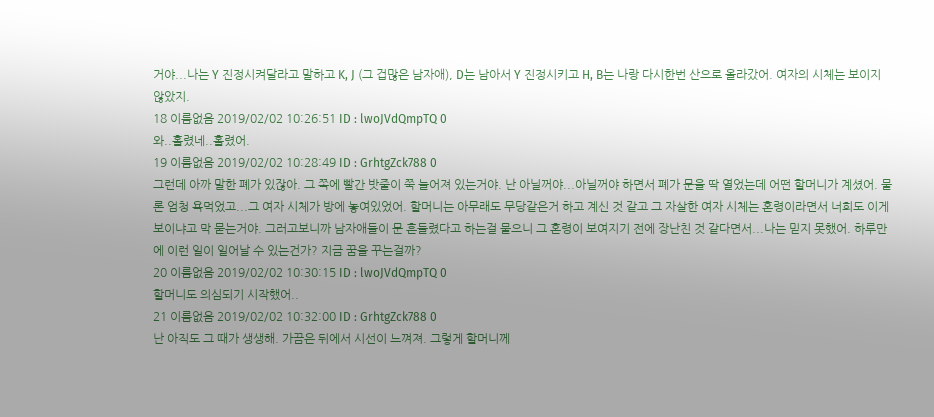거야...나는 Y 진정시켜달라고 말하고 K, J (그 겁많은 남자애), D는 남아서 Y 진정시키고 H, B는 나랑 다시한번 산으로 올라갔어. 여자의 시체는 보이지 않았지.
18 이름없음 2019/02/02 10:26:51 ID : lwoJVdQmpTQ 0
와..홀렸네..홀렸어.
19 이름없음 2019/02/02 10:28:49 ID : GrhtgZck788 0
그런데 아까 말한 폐가 있잖아. 그 쪽에 빨간 밧줄이 쭉 늘어져 있는거야. 난 아닐꺼야...아닐꺼야 하면서 폐가 문을 딱 열었는데 어떤 할머니가 계셨어. 물론 엄청 욕먹었고...그 여자 시체가 방에 놓여있었어. 할머니는 아무래도 무당같은거 하고 계신 것 같고 그 자살한 여자 시체는 혼령이라면서 너희도 이게 보이냐고 막 묻는거야. 그러고보니까 남자애들이 문 흔들렸다고 하는걸 물으니 그 혼령이 보여지기 전에 장난친 것 같다면서...나는 믿지 못했어. 하루만에 이런 일이 일어날 수 있는건가? 지금 꿈을 꾸는걸까?
20 이름없음 2019/02/02 10:30:15 ID : lwoJVdQmpTQ 0
할머니도 의심되기 시작했어..
21 이름없음 2019/02/02 10:32:00 ID : GrhtgZck788 0
난 아직도 그 때가 생생해. 가끔은 뒤에서 시선이 느껴져. 그렇게 할머니께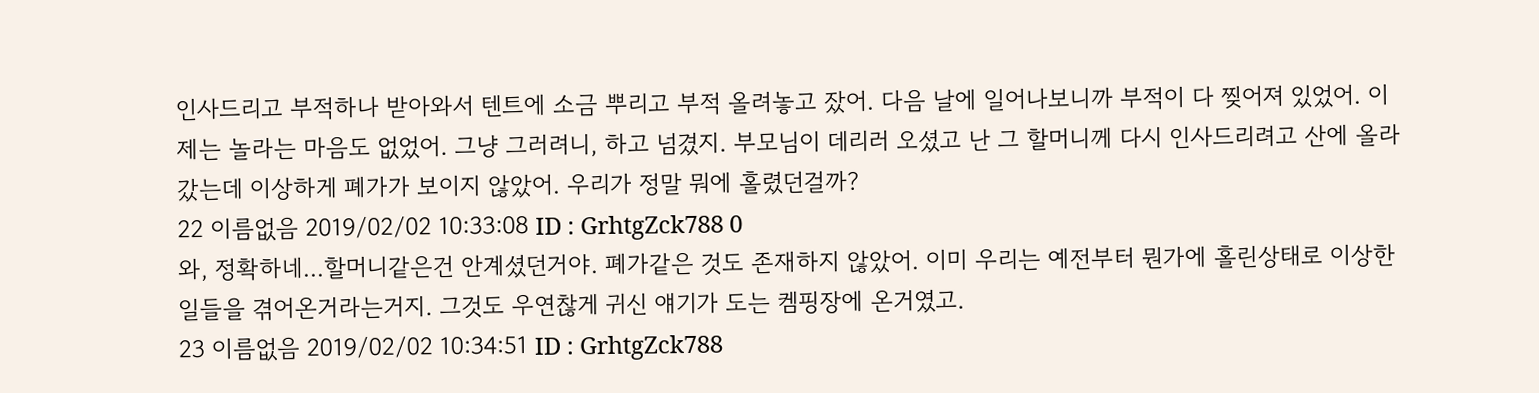인사드리고 부적하나 받아와서 텐트에 소금 뿌리고 부적 올려놓고 잤어. 다음 날에 일어나보니까 부적이 다 찢어져 있었어. 이제는 놀라는 마음도 없었어. 그냥 그러려니, 하고 넘겼지. 부모님이 데리러 오셨고 난 그 할머니께 다시 인사드리려고 산에 올라갔는데 이상하게 폐가가 보이지 않았어. 우리가 정말 뭐에 홀렸던걸까?
22 이름없음 2019/02/02 10:33:08 ID : GrhtgZck788 0
와, 정확하네...할머니같은건 안계셨던거야. 폐가같은 것도 존재하지 않았어. 이미 우리는 예전부터 뭔가에 홀린상태로 이상한 일들을 겪어온거라는거지. 그것도 우연찮게 귀신 얘기가 도는 켐핑장에 온거였고.
23 이름없음 2019/02/02 10:34:51 ID : GrhtgZck788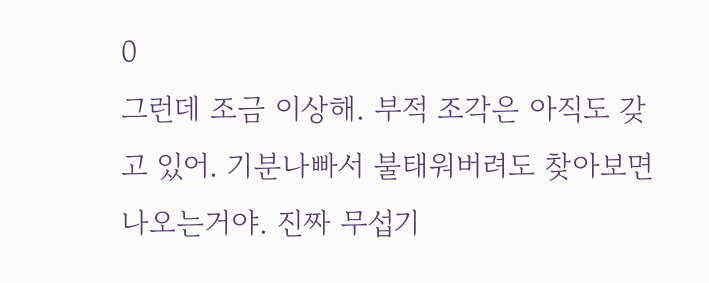0
그런데 조금 이상해. 부적 조각은 아직도 갖고 있어. 기분나빠서 불태워버려도 찾아보면 나오는거야. 진짜 무섭기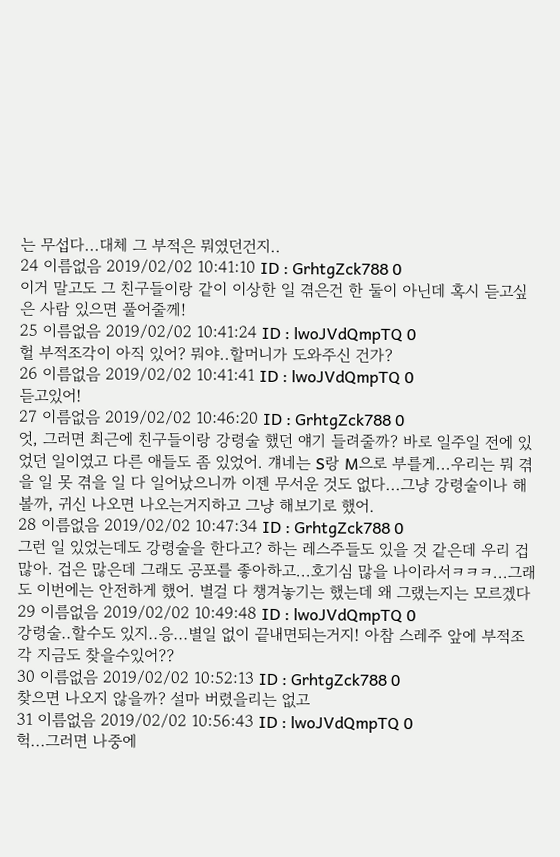는 무섭다...대체 그 부적은 뭐였던건지..
24 이름없음 2019/02/02 10:41:10 ID : GrhtgZck788 0
이거 말고도 그 친구들이랑 같이 이상한 일 겪은건 한 둘이 아닌데 혹시 듣고싶은 사람 있으면 풀어줄께!
25 이름없음 2019/02/02 10:41:24 ID : lwoJVdQmpTQ 0
헐 부적조각이 아직 있어? 뭐야..할머니가 도와주신 건가?
26 이름없음 2019/02/02 10:41:41 ID : lwoJVdQmpTQ 0
듣고있어!
27 이름없음 2019/02/02 10:46:20 ID : GrhtgZck788 0
엇, 그러면 최근에 친구들이랑 강령술 했던 얘기 들려줄까? 바로 일주일 전에 있었던 일이였고 다른 애들도 좀 있었어. 걔네는 S랑 M으로 부를게...우리는 뭐 겪을 일 못 겪을 일 다 일어났으니까 이젠 무서운 것도 없다...그냥 강령술이나 해볼까, 귀신 나오면 나오는거지하고 그냥 해보기로 했어.
28 이름없음 2019/02/02 10:47:34 ID : GrhtgZck788 0
그런 일 있었는데도 강령술을 한다고? 하는 레스주들도 있을 것 같은데 우리 겁 많아. 겁은 많은데 그래도 공포를 좋아하고...호기심 많을 나이라서ㅋㅋㅋ...그래도 이번에는 안전하게 했어. 별걸 다 챙겨놓기는 했는데 왜 그랬는지는 모르겠다
29 이름없음 2019/02/02 10:49:48 ID : lwoJVdQmpTQ 0
강령술..할수도 있지..응...별일 없이 끝내면되는거지! 아참 스레주 앞에 부적조각 지금도 찾을수있어??
30 이름없음 2019/02/02 10:52:13 ID : GrhtgZck788 0
찾으면 나오지 않을까? 설마 버렸을리는 없고
31 이름없음 2019/02/02 10:56:43 ID : lwoJVdQmpTQ 0
헉...그러면 나중에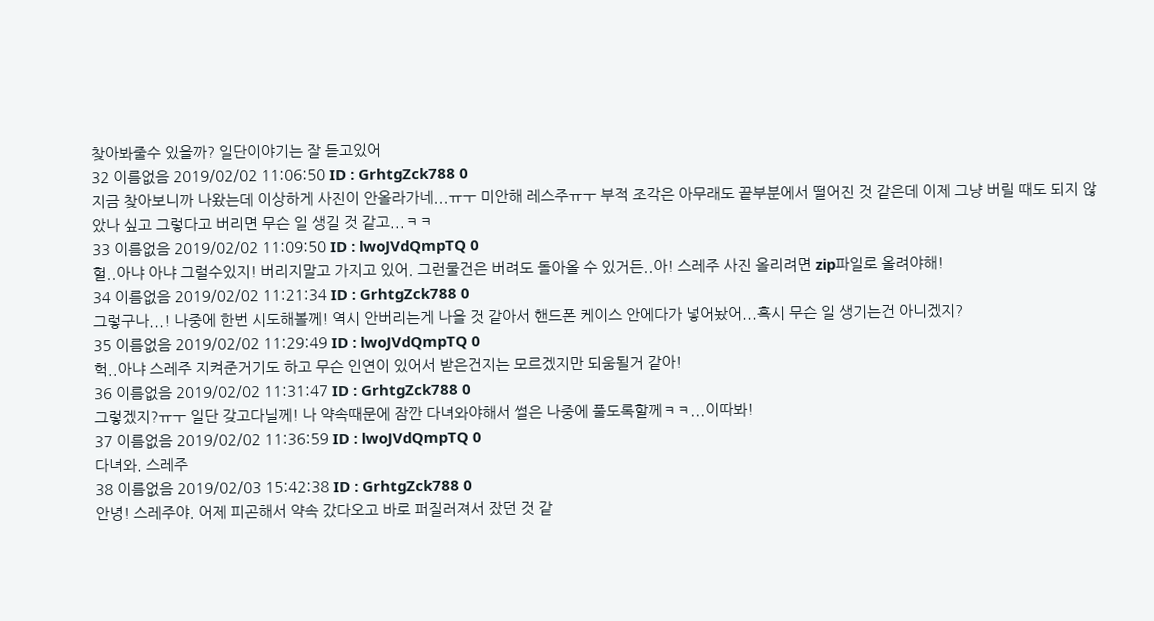찾아봐줄수 있을까? 일단이야기는 잘 듣고있어
32 이름없음 2019/02/02 11:06:50 ID : GrhtgZck788 0
지금 찾아보니까 나왔는데 이상하게 사진이 안올라가네...ㅠㅜ 미안해 레스주ㅠㅜ 부적 조각은 아무래도 끝부분에서 떨어진 것 같은데 이제 그냥 버릴 때도 되지 않았나 싶고 그렇다고 버리면 무슨 일 생길 것 같고...ㅋㅋ
33 이름없음 2019/02/02 11:09:50 ID : lwoJVdQmpTQ 0
헐..아냐 아냐 그럴수있지! 버리지말고 가지고 있어. 그런물건은 버려도 돌아올 수 있거든..아! 스레주 사진 올리려면 zip파일로 올려야해!
34 이름없음 2019/02/02 11:21:34 ID : GrhtgZck788 0
그렇구나...! 나중에 한번 시도해볼께! 역시 안버리는게 나을 것 같아서 핸드폰 케이스 안에다가 넣어놨어...혹시 무슨 일 생기는건 아니겠지?
35 이름없음 2019/02/02 11:29:49 ID : lwoJVdQmpTQ 0
헉..아냐 스레주 지켜준거기도 하고 무슨 인연이 있어서 받은건지는 모르겠지만 되움될거 같아!
36 이름없음 2019/02/02 11:31:47 ID : GrhtgZck788 0
그렇겠지?ㅠㅜ 일단 갖고다닐께! 나 약속때문에 잠깐 다녀와야해서 썰은 나중에 풀도록할께ㅋㅋ...이따봐!
37 이름없음 2019/02/02 11:36:59 ID : lwoJVdQmpTQ 0
다녀와. 스레주
38 이름없음 2019/02/03 15:42:38 ID : GrhtgZck788 0
안녕! 스레주야. 어제 피곤해서 약속 갔다오고 바로 퍼질러져서 잤던 것 같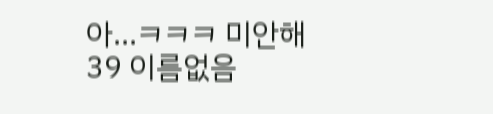아...ㅋㅋㅋ 미안해
39 이름없음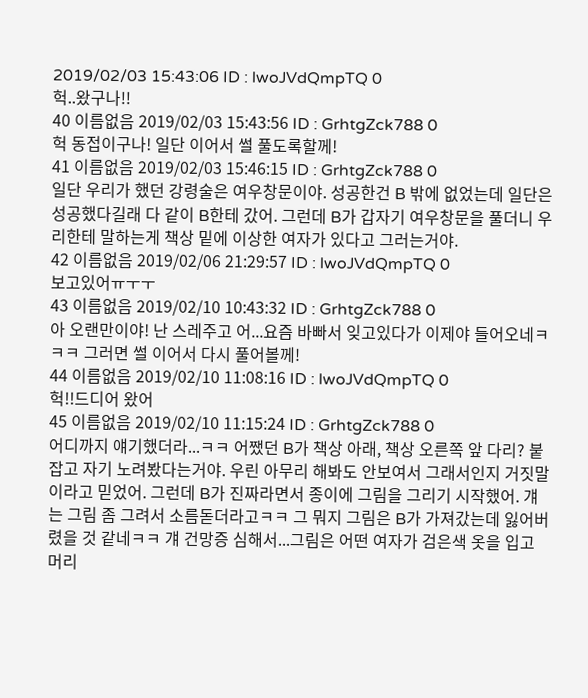2019/02/03 15:43:06 ID : lwoJVdQmpTQ 0
헉..왔구나!!
40 이름없음 2019/02/03 15:43:56 ID : GrhtgZck788 0
헉 동접이구나! 일단 이어서 썰 풀도록할께!
41 이름없음 2019/02/03 15:46:15 ID : GrhtgZck788 0
일단 우리가 했던 강령술은 여우창문이야. 성공한건 B 밖에 없었는데 일단은 성공했다길래 다 같이 B한테 갔어. 그런데 B가 갑자기 여우창문을 풀더니 우리한테 말하는게 책상 밑에 이상한 여자가 있다고 그러는거야.
42 이름없음 2019/02/06 21:29:57 ID : lwoJVdQmpTQ 0
보고있어ㅠㅜㅜ
43 이름없음 2019/02/10 10:43:32 ID : GrhtgZck788 0
아 오랜만이야! 난 스레주고 어...요즘 바빠서 잊고있다가 이제야 들어오네ㅋㅋㅋ 그러면 썰 이어서 다시 풀어볼께!
44 이름없음 2019/02/10 11:08:16 ID : lwoJVdQmpTQ 0
헉!!드디어 왔어
45 이름없음 2019/02/10 11:15:24 ID : GrhtgZck788 0
어디까지 얘기했더라...ㅋㅋ 어쨌던 B가 책상 아래, 책상 오른쪽 앞 다리? 붙잡고 자기 노려봤다는거야. 우린 아무리 해봐도 안보여서 그래서인지 거짓말이라고 믿었어. 그런데 B가 진짜라면서 종이에 그림을 그리기 시작했어. 걔는 그림 좀 그려서 소름돋더라고ㅋㅋ 그 뭐지 그림은 B가 가져갔는데 잃어버렸을 것 같네ㅋㅋ 걔 건망증 심해서...그림은 어떤 여자가 검은색 옷을 입고 머리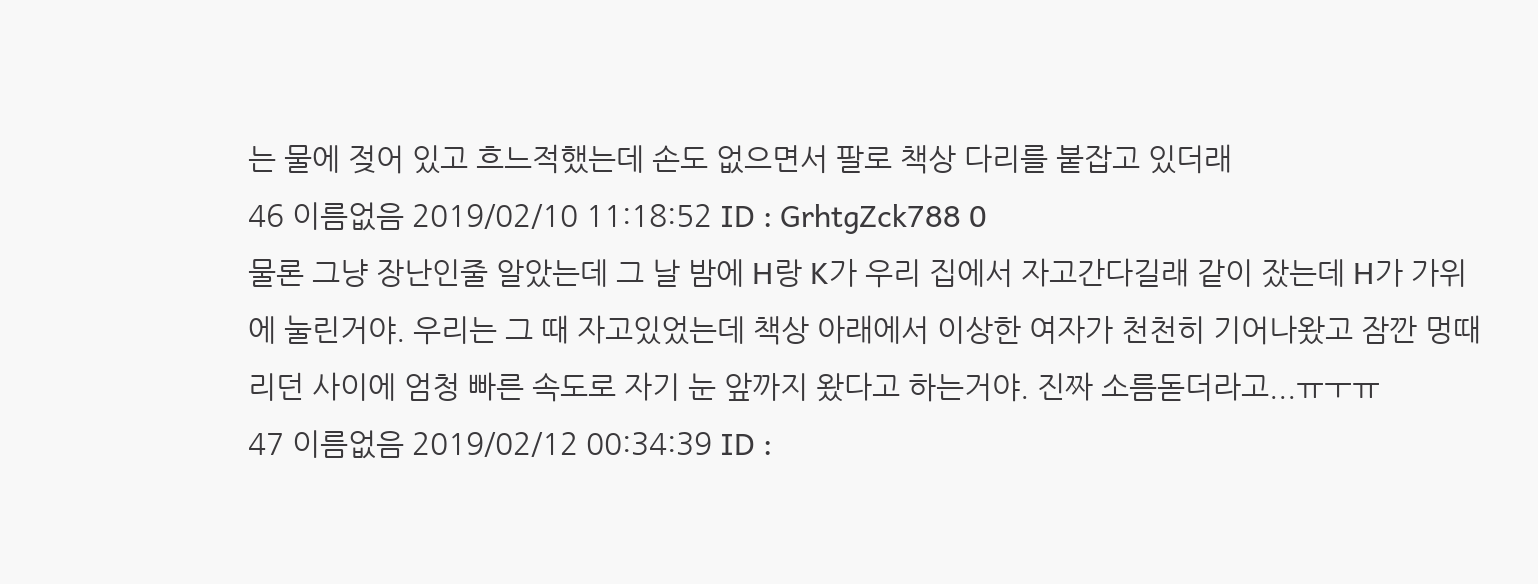는 물에 젖어 있고 흐느적했는데 손도 없으면서 팔로 책상 다리를 붙잡고 있더래
46 이름없음 2019/02/10 11:18:52 ID : GrhtgZck788 0
물론 그냥 장난인줄 알았는데 그 날 밤에 H랑 K가 우리 집에서 자고간다길래 같이 잤는데 H가 가위에 눌린거야. 우리는 그 때 자고있었는데 책상 아래에서 이상한 여자가 천천히 기어나왔고 잠깐 멍때리던 사이에 엄청 빠른 속도로 자기 눈 앞까지 왔다고 하는거야. 진짜 소름돋더라고...ㅠㅜㅠ
47 이름없음 2019/02/12 00:34:39 ID :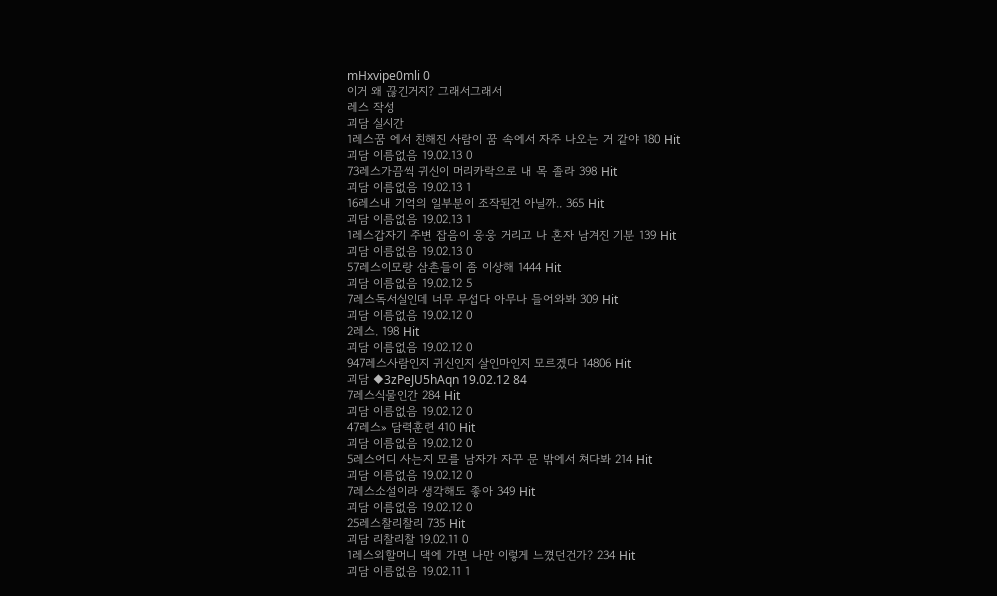mHxvipe0mli 0
이거 왜 끊긴거지? 그래서그래서
레스 작성
괴담 실시간
1레스꿈 에서 친해진 사람이 꿈 속에서 자주 나오는 거 같야 180 Hit
괴담 이름없음 19.02.13 0
73레스가끔씩 귀신이 머리카락으로 내 목 졸라 398 Hit
괴담 이름없음 19.02.13 1
16레스내 기억의 일부분이 조작된건 아닐까.. 365 Hit
괴담 이름없음 19.02.13 1
1레스갑자기 주변 잡음이 웅웅 거리고 나 혼자 남겨진 기분 139 Hit
괴담 이름없음 19.02.13 0
57레스이모랑 삼촌들이 좀 이상해 1444 Hit
괴담 이름없음 19.02.12 5
7레스독서실인데 너무 무섭다 아무나 들어와봐 309 Hit
괴담 이름없음 19.02.12 0
2레스. 198 Hit
괴담 이름없음 19.02.12 0
947레스사람인지 귀신인지 살인마인지 모르겠다 14806 Hit
괴담 ◆3zPeJU5hAqn 19.02.12 84
7레스식물인간 284 Hit
괴담 이름없음 19.02.12 0
47레스» 담력훈련 410 Hit
괴담 이름없음 19.02.12 0
5레스어디 사는지 모를 남자가 자꾸 문 밖에서 쳐다봐 214 Hit
괴담 이름없음 19.02.12 0
7레스소설이라 생각해도 좋아 349 Hit
괴담 이름없음 19.02.12 0
25레스찰리찰리 735 Hit
괴담 리찰리찰 19.02.11 0
1레스외할머니 댁에 가면 나만 이렇게 느꼈던건가? 234 Hit
괴담 이름없음 19.02.11 1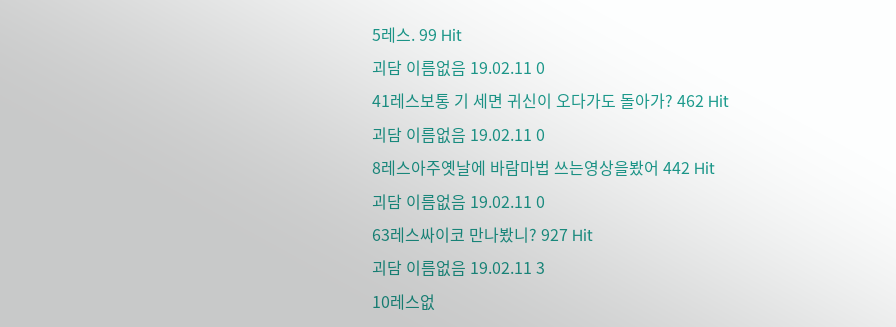5레스. 99 Hit
괴담 이름없음 19.02.11 0
41레스보통 기 세면 귀신이 오다가도 돌아가? 462 Hit
괴담 이름없음 19.02.11 0
8레스아주옛날에 바람마법 쓰는영상을봤어 442 Hit
괴담 이름없음 19.02.11 0
63레스싸이코 만나봤니? 927 Hit
괴담 이름없음 19.02.11 3
10레스없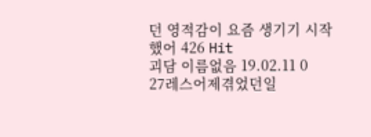던 영적감이 요즘 생기기 시작했어 426 Hit
괴담 이름없음 19.02.11 0
27레스어제겪었던일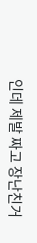인데 제발 짜고 장난친거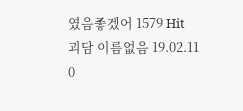였음좋겠어 1579 Hit
괴담 이름없음 19.02.11 0